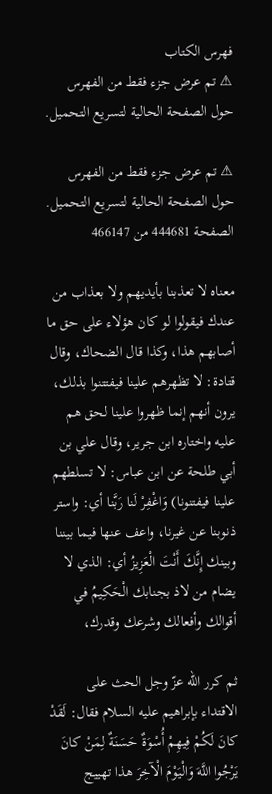فهرس الكتاب
⚠ تم عرض جزء فقط من الفهرس حول الصفحة الحالية لتسريع التحميل.

⚠ تم عرض جزء فقط من الفهرس حول الصفحة الحالية لتسريع التحميل.
الصفحة 444681 من 466147

معناه لا تعذبنا بأيديهم ولا بعذاب من عندك فيقولوا لو كان هؤلاء على حق ما أصابهم هذا، وكذا قال الضحاك، وقال قتادة: لا تظهرهم علينا فيفتتنوا بذلك، يرون أنهم إنما ظهروا علينا لحق هم عليه واختاره ابن جرير، وقال علي بن أبي طلحة عن ابن عباس: لا تسلطهم علينا فيفتنونا) وَاغْفِرْ لَنا رَبَّنا أي: واستر ذنوبنا عن غيرنا، واعف عنها فيما بيننا وبينك إِنَّكَ أَنْتَ الْعَزِيزُ أي: الذي لا يضام من لاذ بجنابك الْحَكِيمُ في أقوالك وأفعالك وشرعك وقدرك،

ثم كرر الله عزّ وجل الحث على الاقتداء بإبراهيم عليه السلام فقال: لَقَدْ كانَ لَكُمْ فِيهِمْ أُسْوَةٌ حَسَنَةٌ لِمَنْ كانَ يَرْجُوا اللَّهَ وَالْيَوْمَ الْآخِرَ هذا تهييج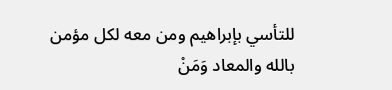للتأسي بإبراهيم ومن معه لكل مؤمن بالله والمعاد وَمَنْ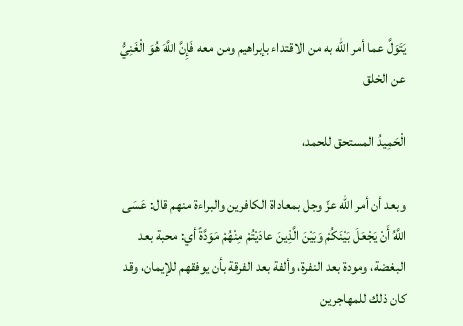يَتَوَلَّ عما أمر الله به من الاقتداء بإبراهيم ومن معه فَإِنَّ اللَّهَ هُوَ الْغَنِيُّ عن الخلق

الْحَمِيدُ المستحق للحمد،

وبعد أن أمر الله عزّ وجل بمعاداة الكافرين والبراءة منهم قال: عَسَى اللَّهُ أَنْ يَجْعَلَ بَيْنَكُمْ وَبَيْنَ الَّذِينَ عادَيْتُمْ مِنْهُمْ مَوَدَّةً أي: محبة بعد البغضة، ومودة بعد النفرة، وألفة بعد الفرقة بأن يوفقهم للإيمان، وقد كان ذلك للمهاجرين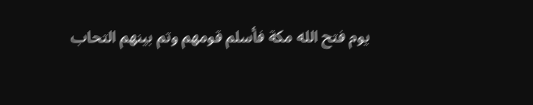يوم فتح الله مكة فأسلم قومهم وتم بينهم التحاب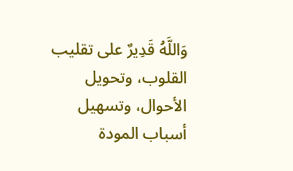وَاللَّهُ قَدِيرٌ على تقليب القلوب، وتحويل الأحوال، وتسهيل أسباب المودة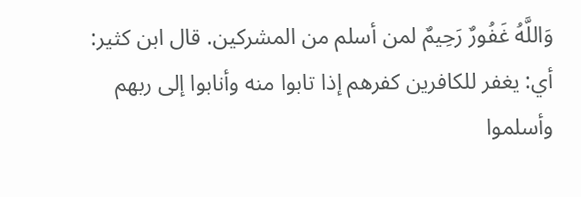وَاللَّهُ غَفُورٌ رَحِيمٌ لمن أسلم من المشركين. قال ابن كثير: أي: يغفر للكافرين كفرهم إذا تابوا منه وأنابوا إلى ربهم وأسلموا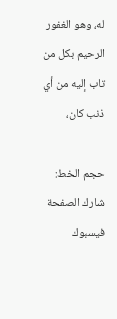له، وهو الغفور الرحيم بكل من تاب إليه من أي ذنب كان،

حجم الخط:
شارك الصفحة
فيسبوك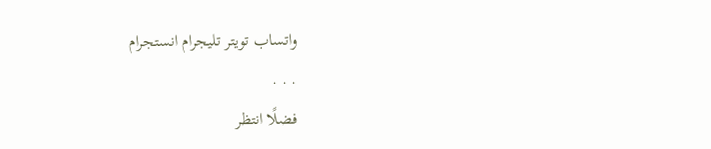واتساب تويتر تليجرام انستجرام
. . .
فضلًا انتظر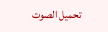تحميل الصوت